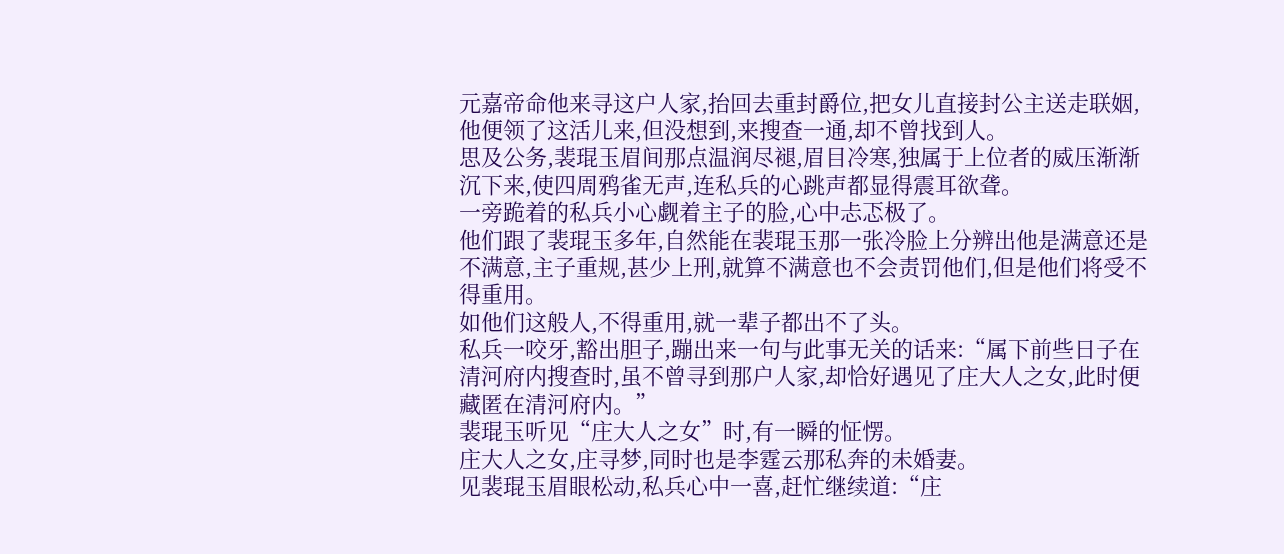元嘉帝命他来寻这户人家,抬回去重封爵位,把女儿直接封公主送走联姻,他便领了这活儿来,但没想到,来搜查一通,却不曾找到人。
思及公务,裴琨玉眉间那点温润尽褪,眉目冷寒,独属于上位者的威压渐渐沉下来,使四周鸦雀无声,连私兵的心跳声都显得震耳欲聋。
一旁跪着的私兵小心觑着主子的脸,心中忐忑极了。
他们跟了裴琨玉多年,自然能在裴琨玉那一张冷脸上分辨出他是满意还是不满意,主子重规,甚少上刑,就算不满意也不会责罚他们,但是他们将受不得重用。
如他们这般人,不得重用,就一辈子都出不了头。
私兵一咬牙,豁出胆子,蹦出来一句与此事无关的话来:“属下前些日子在清河府内搜查时,虽不曾寻到那户人家,却恰好遇见了庄大人之女,此时便藏匿在清河府内。”
裴琨玉听见“庄大人之女”时,有一瞬的怔愣。
庄大人之女,庄寻梦,同时也是李霆云那私奔的未婚妻。
见裴琨玉眉眼松动,私兵心中一喜,赶忙继续道:“庄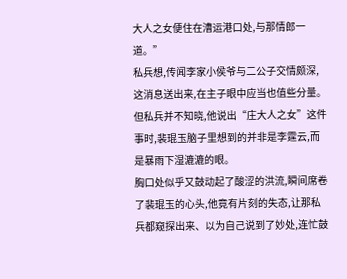大人之女便住在漕运港口处,与那情郎一道。”
私兵想,传闻李家小侯爷与二公子交情颇深,这消息送出来,在主子眼中应当也值些分量。
但私兵并不知晓,他说出“庄大人之女”这件事时,裴琨玉脑子里想到的并非是李霆云,而是暴雨下湿漉漉的眼。
胸口处似乎又鼓动起了酸涩的洪流,瞬间席卷了裴琨玉的心头,他竟有片刻的失态,让那私兵都窥探出来、以为自己说到了妙处,连忙鼓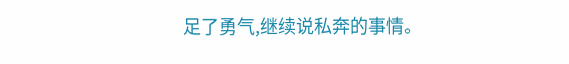足了勇气,继续说私奔的事情。